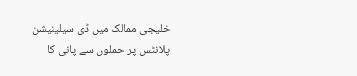خلیجی ممالک میں ڈی سیلینیشن پلانٹس پر حملوں سے پانی کا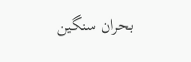بحران سنگین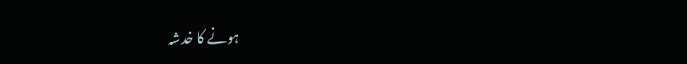ہونے کا خدشہ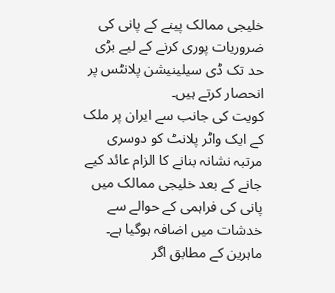خلیجی ممالک پینے کے پانی کی ضروریات پوری کرنے کے لیے بڑی حد تک ڈی سیلینیشن پلانٹس پر انحصار کرتے ہیں۔
کویت کی جانب سے ایران پر ملک کے ایک واٹر پلانٹ کو دوسری مرتبہ نشانہ بنانے کا الزام عائد کیے جانے کے بعد خلیجی ممالک میں پانی کی فراہمی کے حوالے سے خدشات میں اضافہ ہوگیا ہے۔ ماہرین کے مطابق اگر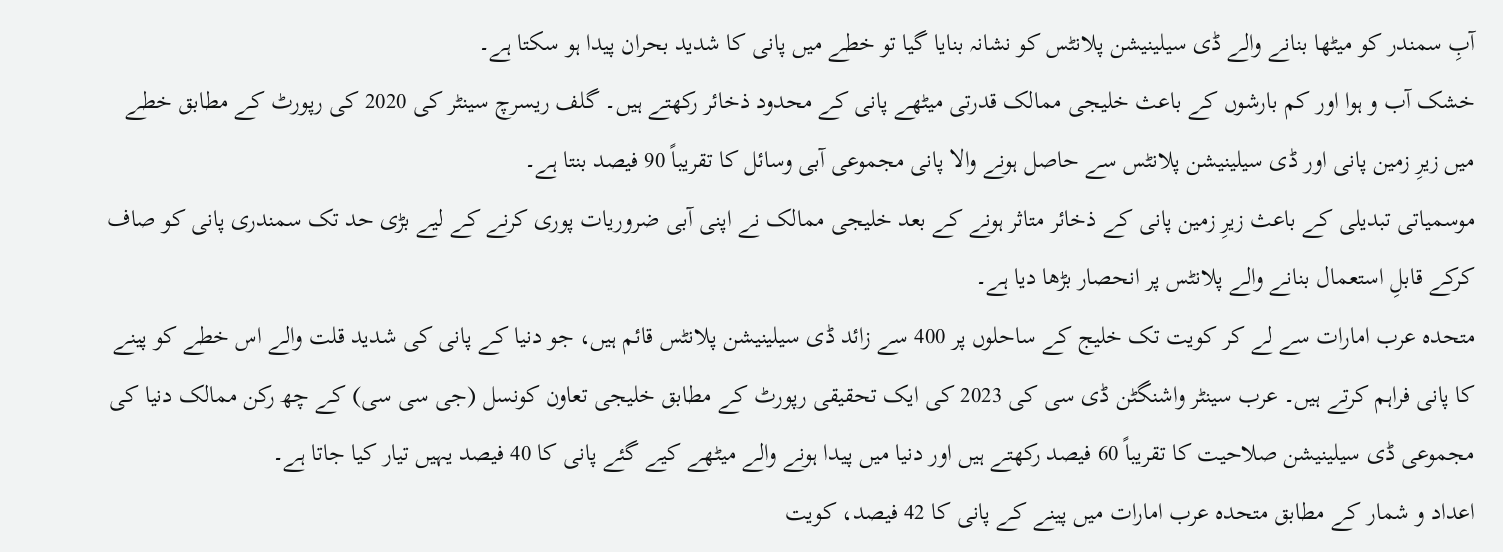آبِ سمندر کو میٹھا بنانے والے ڈی سیلینیشن پلانٹس کو نشانہ بنایا گیا تو خطے میں پانی کا شدید بحران پیدا ہو سکتا ہے۔
خشک آب و ہوا اور کم بارشوں کے باعث خلیجی ممالک قدرتی میٹھے پانی کے محدود ذخائر رکھتے ہیں۔ گلف ریسرچ سینٹر کی 2020 کی رپورٹ کے مطابق خطے میں زیرِ زمین پانی اور ڈی سیلینیشن پلانٹس سے حاصل ہونے والا پانی مجموعی آبی وسائل کا تقریباً 90 فیصد بنتا ہے۔
موسمیاتی تبدیلی کے باعث زیرِ زمین پانی کے ذخائر متاثر ہونے کے بعد خلیجی ممالک نے اپنی آبی ضروریات پوری کرنے کے لیے بڑی حد تک سمندری پانی کو صاف کرکے قابلِ استعمال بنانے والے پلانٹس پر انحصار بڑھا دیا ہے۔
متحدہ عرب امارات سے لے کر کویت تک خلیج کے ساحلوں پر 400 سے زائد ڈی سیلینیشن پلانٹس قائم ہیں، جو دنیا کے پانی کی شدید قلت والے اس خطے کو پینے کا پانی فراہم کرتے ہیں۔ عرب سینٹر واشنگٹن ڈی سی کی 2023 کی ایک تحقیقی رپورٹ کے مطابق خلیجی تعاون کونسل (جی سی سی) کے چھ رکن ممالک دنیا کی مجموعی ڈی سیلینیشن صلاحیت کا تقریباً 60 فیصد رکھتے ہیں اور دنیا میں پیدا ہونے والے میٹھے کیے گئے پانی کا 40 فیصد یہیں تیار کیا جاتا ہے۔
اعداد و شمار کے مطابق متحدہ عرب امارات میں پینے کے پانی کا 42 فیصد، کویت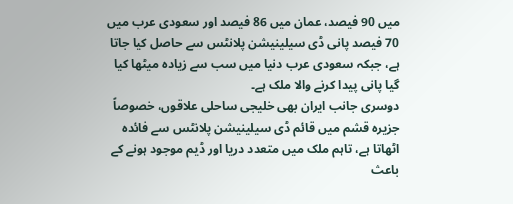میں 90 فیصد، عمان میں 86 فیصد اور سعودی عرب میں 70 فیصد پانی ڈی سیلینیشن پلانٹس سے حاصل کیا جاتا ہے، جبکہ سعودی عرب دنیا میں سب سے زیادہ میٹھا کیا گیا پانی پیدا کرنے والا ملک ہے۔
دوسری جانب ایران بھی خلیجی ساحلی علاقوں، خصوصاً جزیرہ قشم میں قائم ڈی سیلینیشن پلانٹس سے فائدہ اٹھاتا ہے، تاہم ملک میں متعدد دریا اور ڈیم موجود ہونے کے باعث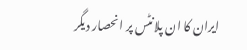ایران کا ان پلانٹس پر انحصار دیگر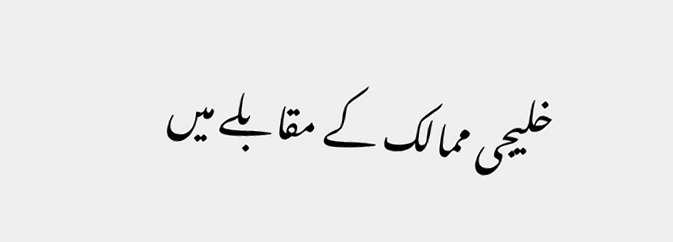خلیجی ممالک کے مقابلے میں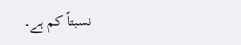نسبتاً کم ہے۔